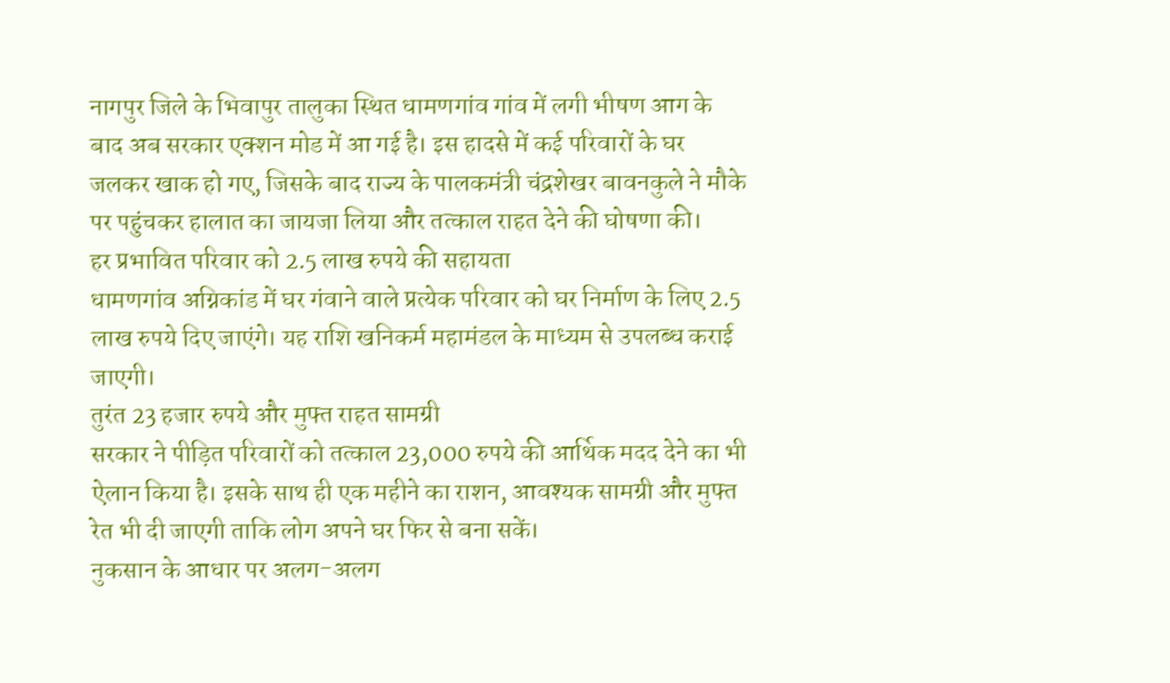नागपुर जिले के भिवापुर तालुका स्थित धामणगांव गांव में लगी भीषण आग के बाद अब सरकार एक्शन मोड में आ गई है। इस हादसे में कई परिवारों के घर जलकर खाक हो गए, जिसके बाद राज्य के पालकमंत्री चंद्रशेखर बावनकुले ने मौके पर पहुंचकर हालात का जायजा लिया और तत्काल राहत देने की घोषणा की।
हर प्रभावित परिवार को 2.5 लाख रुपये की सहायता
धामणगांव अग्निकांड में घर गंवाने वाले प्रत्येक परिवार को घर निर्माण के लिए 2.5 लाख रुपये दिए जाएंगे। यह राशि खनिकर्म महामंडल के माध्यम से उपलब्ध कराई जाएगी।
तुरंत 23 हजार रुपये और मुफ्त राहत सामग्री
सरकार ने पीड़ित परिवारों को तत्काल 23,000 रुपये की आर्थिक मदद देने का भी ऐलान किया है। इसके साथ ही एक महीने का राशन, आवश्यक सामग्री और मुफ्त रेत भी दी जाएगी ताकि लोग अपने घर फिर से बना सकें।
नुकसान के आधार पर अलग-अलग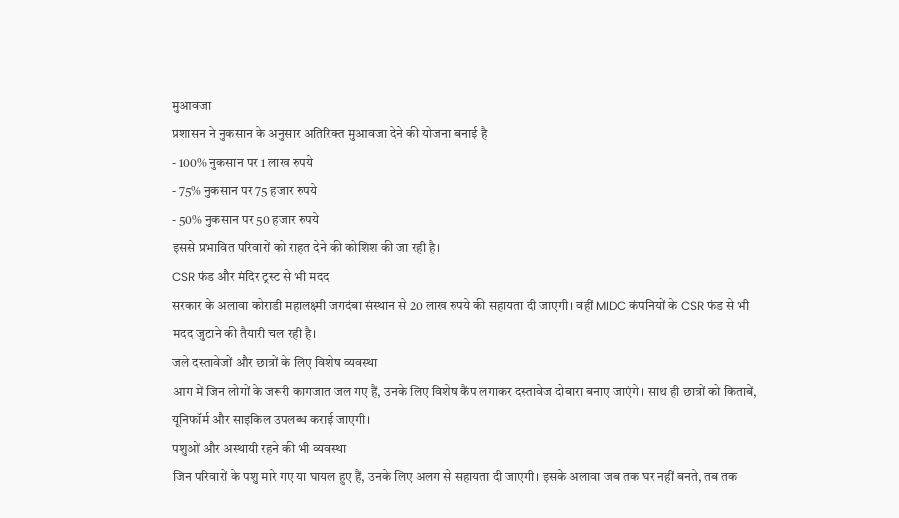मुआवजा
प्रशासन ने नुकसान के अनुसार अतिरिक्त मुआवजा देने की योजना बनाई है
- 100% नुकसान पर 1 लाख रुपये
- 75% नुकसान पर 75 हजार रुपये
- 50% नुकसान पर 50 हजार रुपये
इससे प्रभावित परिवारों को राहत देने की कोशिश की जा रही है।
CSR फंड और मंदिर ट्रस्ट से भी मदद
सरकार के अलावा कोराडी महालक्ष्मी जगदंबा संस्थान से 20 लाख रुपये की सहायता दी जाएगी। वहीं MIDC कंपनियों के CSR फंड से भी मदद जुटाने की तैयारी चल रही है।
जले दस्तावेजों और छात्रों के लिए विशेष व्यवस्था
आग में जिन लोगों के जरूरी कागजात जल गए हैं, उनके लिए विशेष कैंप लगाकर दस्तावेज दोबारा बनाए जाएंगे। साथ ही छात्रों को किताबें, यूनिफॉर्म और साइकिल उपलब्ध कराई जाएगी।
पशुओं और अस्थायी रहने की भी व्यवस्था
जिन परिवारों के पशु मारे गए या घायल हुए हैं, उनके लिए अलग से सहायता दी जाएगी। इसके अलावा जब तक घर नहीं बनते, तब तक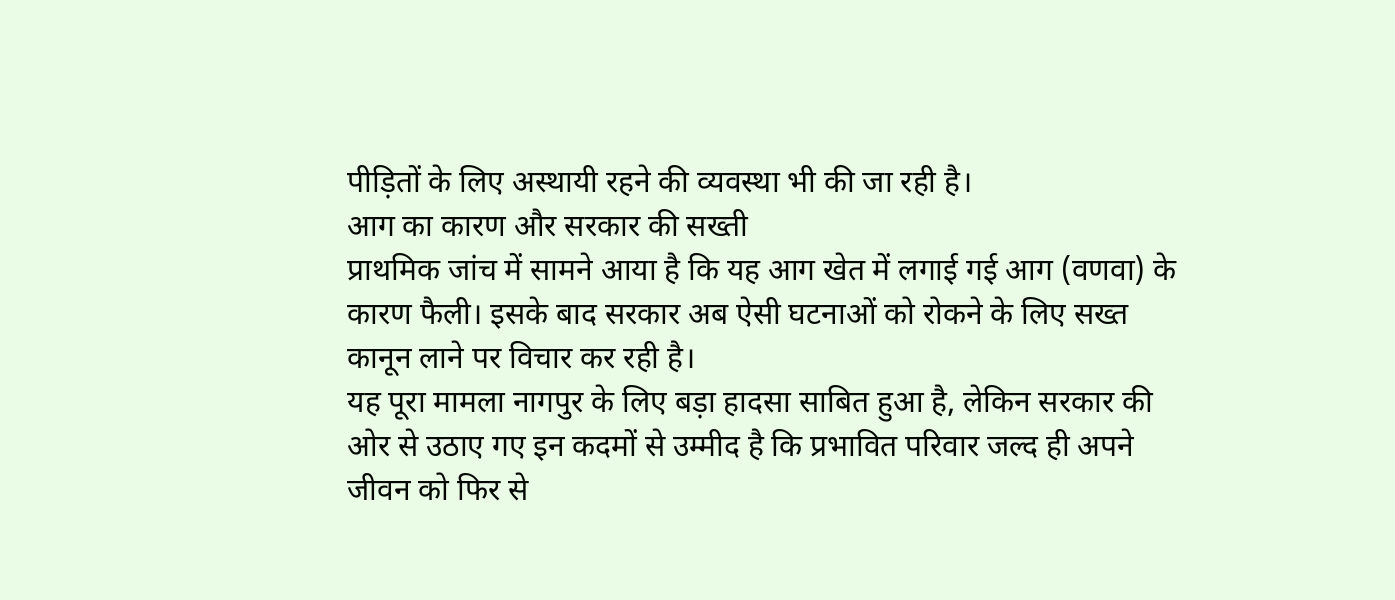पीड़ितों के लिए अस्थायी रहने की व्यवस्था भी की जा रही है।
आग का कारण और सरकार की सख्ती
प्राथमिक जांच में सामने आया है कि यह आग खेत में लगाई गई आग (वणवा) के कारण फैली। इसके बाद सरकार अब ऐसी घटनाओं को रोकने के लिए सख्त कानून लाने पर विचार कर रही है।
यह पूरा मामला नागपुर के लिए बड़ा हादसा साबित हुआ है, लेकिन सरकार की ओर से उठाए गए इन कदमों से उम्मीद है कि प्रभावित परिवार जल्द ही अपने जीवन को फिर से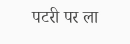पटरी पर ला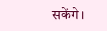सकेंगे।